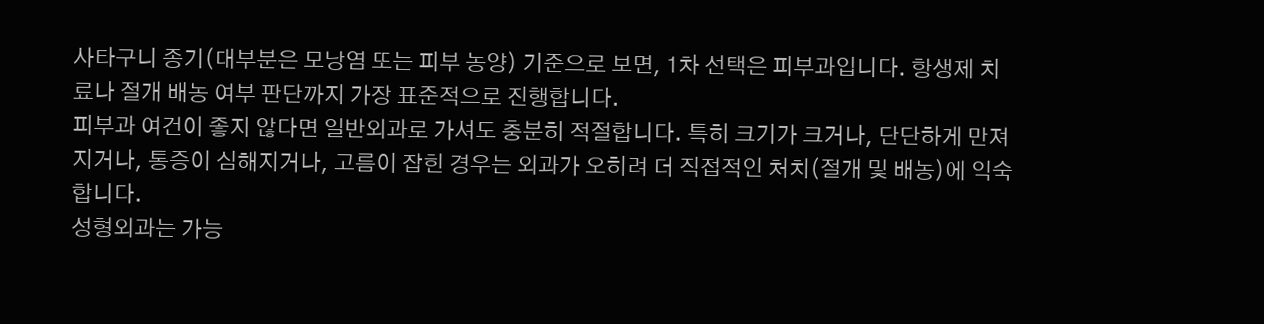사타구니 종기(대부분은 모낭염 또는 피부 농양) 기준으로 보면, 1차 선택은 피부과입니다. 항생제 치료나 절개 배농 여부 판단까지 가장 표준적으로 진행합니다.
피부과 여건이 좋지 않다면 일반외과로 가셔도 충분히 적절합니다. 특히 크기가 크거나, 단단하게 만져지거나, 통증이 심해지거나, 고름이 잡힌 경우는 외과가 오히려 더 직접적인 처치(절개 및 배농)에 익숙합니다.
성형외과는 가능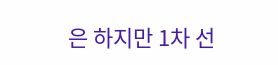은 하지만 1차 선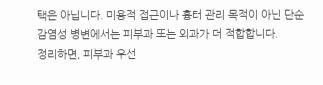택은 아닙니다. 미용적 접근이나 흉터 관리 목적이 아닌 단순 감염성 병변에서는 피부과 또는 외과가 더 적합합니다.
정리하면, 피부과 우선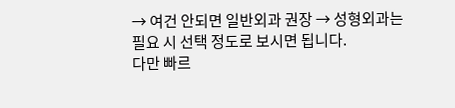→ 여건 안되면 일반외과 권장 → 성형외과는 필요 시 선택 정도로 보시면 됩니다.
다만 빠르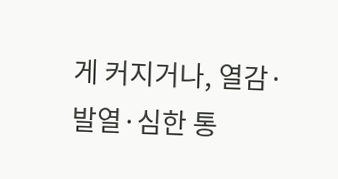게 커지거나, 열감·발열·심한 통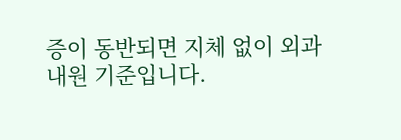증이 동반되면 지체 없이 외과 내원 기준입니다.